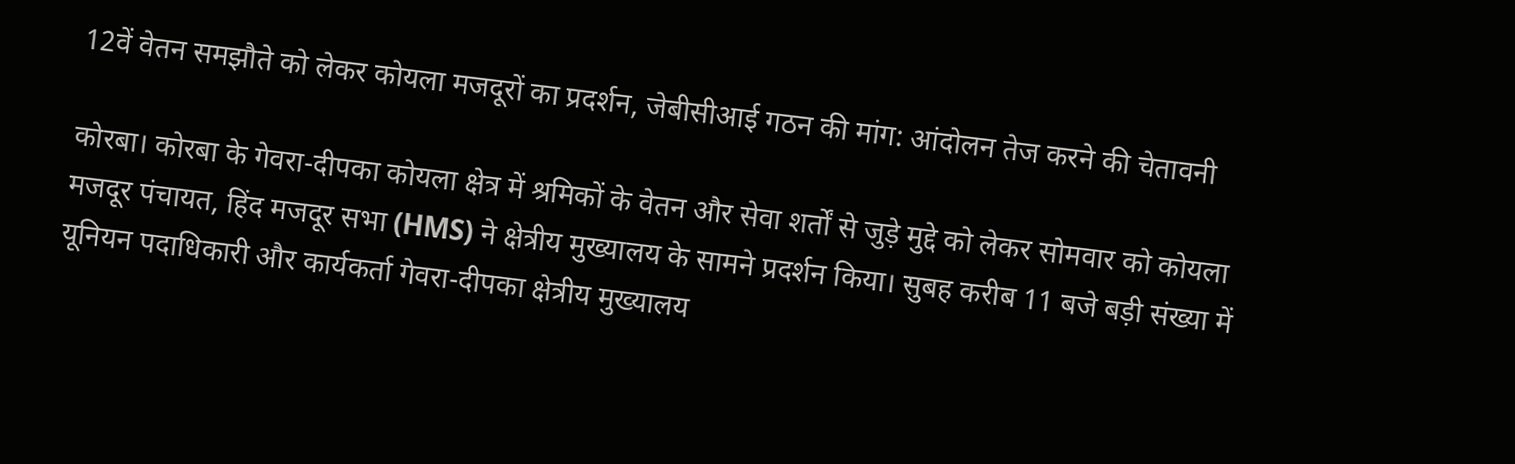12वें वेतन समझौते को लेकर कोयला मजदूरों का प्रदर्शन, जेबीसीआई गठन की मांग: आंदोलन तेज करने की चेतावनी

कोरबा। कोरबा के गेवरा-दीपका कोयला क्षेत्र में श्रमिकों के वेतन और सेवा शर्तों से जुड़े मुद्दे को लेकर सोमवार को कोयला मजदूर पंचायत, हिंद मजदूर सभा (HMS) ने क्षेत्रीय मुख्यालय के सामने प्रदर्शन किया। सुबह करीब 11 बजे बड़ी संख्या में यूनियन पदाधिकारी और कार्यकर्ता गेवरा-दीपका क्षेत्रीय मुख्यालय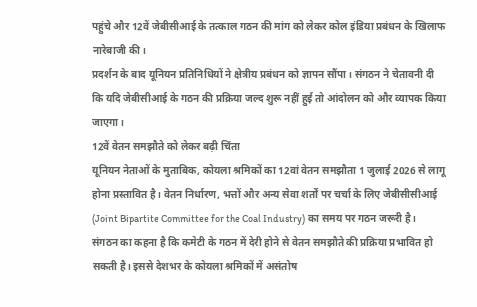पहुंचे और 12वें जेबीसीआई के तत्काल गठन की मांग को लेकर कोल इंडिया प्रबंधन के खिलाफ नारेबाजी की।
प्रदर्शन के बाद यूनियन प्रतिनिधियों ने क्षेत्रीय प्रबंधन को ज्ञापन सौंपा। संगठन ने चेतावनी दी कि यदि जेबीसीआई के गठन की प्रक्रिया जल्द शुरू नहीं हुई तो आंदोलन को और व्यापक किया जाएगा।
12वें वेतन समझौते को लेकर बढ़ी चिंता
यूनियन नेताओं के मुताबिक, कोयला श्रमिकों का 12वां वेतन समझौता 1 जुलाई 2026 से लागू होना प्रस्तावित है। वेतन निर्धारण, भत्तों और अन्य सेवा शर्तों पर चर्चा के लिए जेबीसीसीआई (Joint Bipartite Committee for the Coal Industry) का समय पर गठन जरूरी है।
संगठन का कहना है कि कमेटी के गठन में देरी होने से वेतन समझौते की प्रक्रिया प्रभावित हो सकती है। इससे देशभर के कोयला श्रमिकों में असंतोष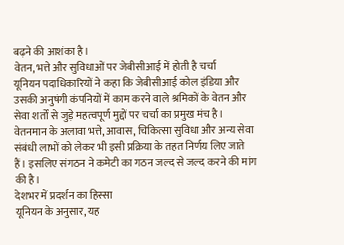बढ़ने की आशंका है।
वेतन, भत्ते और सुविधाओं पर जेबीसीआई में होती है चर्चा
यूनियन पदाधिकारियों ने कहा कि जेबीसीआई कोल इंडिया और उसकी अनुषंगी कंपनियों में काम करने वाले श्रमिकों के वेतन और सेवा शर्तों से जुड़े महत्वपूर्ण मुद्दों पर चर्चा का प्रमुख मंच है।
वेतनमान के अलावा भत्ते, आवास, चिकित्सा सुविधा और अन्य सेवा संबंधी लाभों को लेकर भी इसी प्रक्रिया के तहत निर्णय लिए जाते हैं। इसलिए संगठन ने कमेटी का गठन जल्द से जल्द करने की मांग की है।
देशभर में प्रदर्शन का हिस्सा
यूनियन के अनुसार, यह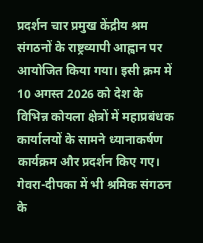प्रदर्शन चार प्रमुख केंद्रीय श्रम संगठनों के राष्ट्रव्यापी आह्वान पर आयोजित किया गया। इसी क्रम में 10 अगस्त 2026 को देश के विभिन्न कोयला क्षेत्रों में महाप्रबंधक कार्यालयों के सामने ध्यानाकर्षण कार्यक्रम और प्रदर्शन किए गए।
गेवरा-दीपका में भी श्रमिक संगठन के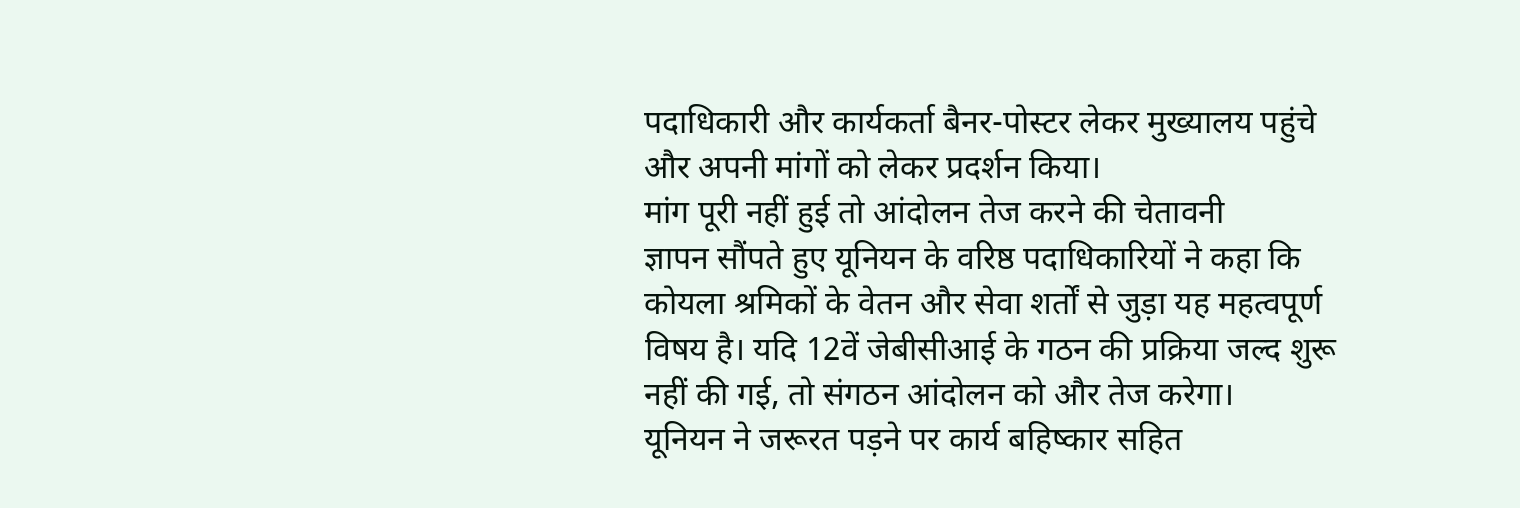पदाधिकारी और कार्यकर्ता बैनर-पोस्टर लेकर मुख्यालय पहुंचे और अपनी मांगों को लेकर प्रदर्शन किया।
मांग पूरी नहीं हुई तो आंदोलन तेज करने की चेतावनी
ज्ञापन सौंपते हुए यूनियन के वरिष्ठ पदाधिकारियों ने कहा कि कोयला श्रमिकों के वेतन और सेवा शर्तों से जुड़ा यह महत्वपूर्ण विषय है। यदि 12वें जेबीसीआई के गठन की प्रक्रिया जल्द शुरू नहीं की गई, तो संगठन आंदोलन को और तेज करेगा।
यूनियन ने जरूरत पड़ने पर कार्य बहिष्कार सहित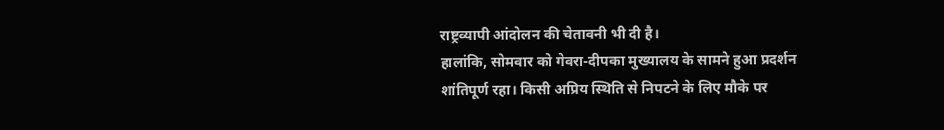राष्ट्रव्यापी आंदोलन की चेतावनी भी दी है।
हालांकि, सोमवार को गेवरा-दीपका मुख्यालय के सामने हुआ प्रदर्शन शांतिपूर्ण रहा। किसी अप्रिय स्थिति से निपटने के लिए मौके पर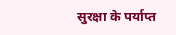सुरक्षा के पर्याप्त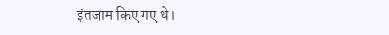इंतजाम किए गए थे।